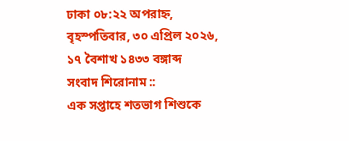ঢাকা ০৮:২২ অপরাহ্ন, বৃহস্পতিবার, ৩০ এপ্রিল ২০২৬, ১৭ বৈশাখ ১৪৩৩ বঙ্গাব্দ
সংবাদ শিরোনাম ::
এক সপ্তাহে শতভাগ শিশুকে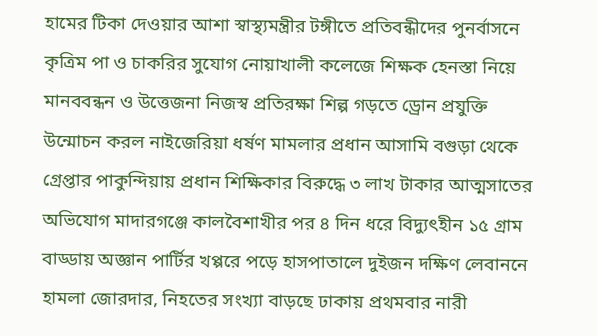হামের টিকা দেওয়ার আশা স্বাস্থ্যমন্ত্রীর টঙ্গীতে প্রতিবন্ধীদের পুনর্বাসনে কৃত্রিম পা ও চাকরির সুযোগ নোয়াখালী কলেজে শিক্ষক হেনস্তা নিয়ে মানববন্ধন ও উত্তেজনা নিজস্ব প্রতিরক্ষা শিল্প গড়তে ড্রোন প্রযুক্তি উন্মোচন করল নাইজেরিয়া ধর্ষণ মামলার প্রধান আসামি বগুড়া থেকে গ্রেপ্তার পাকুন্দিয়ায় প্রধান শিক্ষিকার বিরুদ্ধে ৩ লাখ টাকার আত্মসাতের অভিযোগ মাদারগঞ্জে কালবৈশাখীর পর ৪ দিন ধরে বিদ্যুৎহীন ১৫ গ্রাম বাড্ডায় অজ্ঞান পার্টির খপ্পরে পড়ে হাসপাতালে দুইজন দক্ষিণ লেবাননে হামলা জোরদার, নিহতের সংখ্যা বাড়ছে ঢাকায় প্রথমবার নারী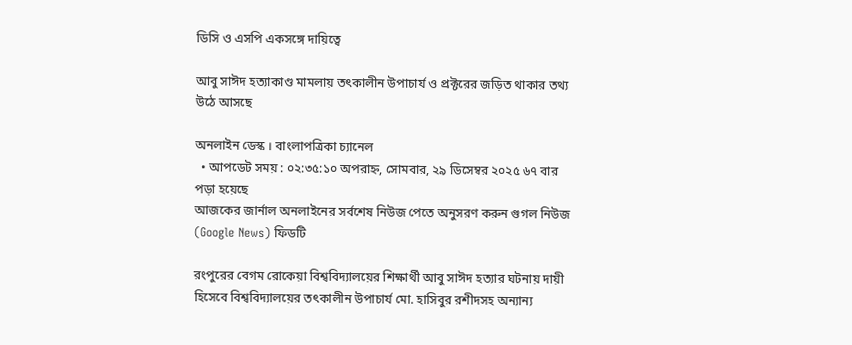ডিসি ও এসপি একসঙ্গে দায়িত্বে

আবু সাঈদ হত্যাকাণ্ড মামলায় তৎকালীন উপাচার্য ও প্রক্টরের জড়িত থাকার তথ্য উঠে আসছে

অনলাইন ডেস্ক । বাংলাপত্রিকা চ্যানেল
  • আপডেট সময় : ০২:৩৫:১০ অপরাহ্ন, সোমবার, ২৯ ডিসেম্বর ২০২৫ ৬৭ বার পড়া হয়েছে
আজকের জার্নাল অনলাইনের সর্বশেষ নিউজ পেতে অনুসরণ করুন গুগল নিউজ (Google News) ফিডটি

রংপুরের বেগম রোকেয়া বিশ্ববিদ্যালয়ের শিক্ষার্থী আবু সাঈদ হত্যার ঘটনায় দায়ী হিসেবে বিশ্ববিদ্যালয়ের তৎকালীন উপাচার্য মো. হাসিবুর রশীদসহ অন্যান্য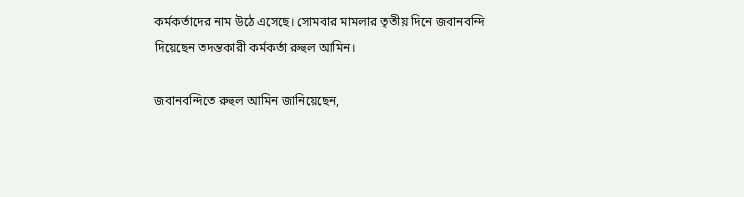কর্মকর্তাদের নাম উঠে এসেছে। সোমবার মামলার তৃতীয় দিনে জবানবন্দি দিয়েছেন তদন্তকারী কর্মকর্তা রুহুল আমিন।

জবানবন্দিতে রুহুল আমিন জানিয়েছেন,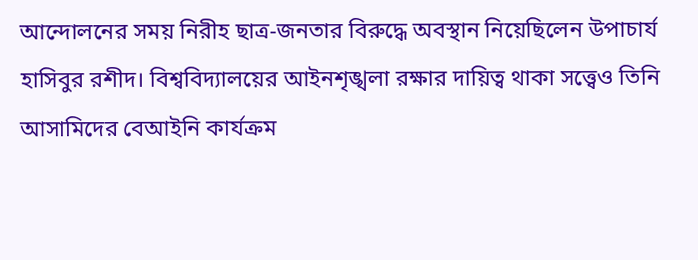আন্দোলনের সময় নিরীহ ছাত্র-জনতার বিরুদ্ধে অবস্থান নিয়েছিলেন উপাচার্য হাসিবুর রশীদ। বিশ্ববিদ্যালয়ের আইনশৃঙ্খলা রক্ষার দায়িত্ব থাকা সত্ত্বেও তিনি আসামিদের বেআইনি কার্যক্রম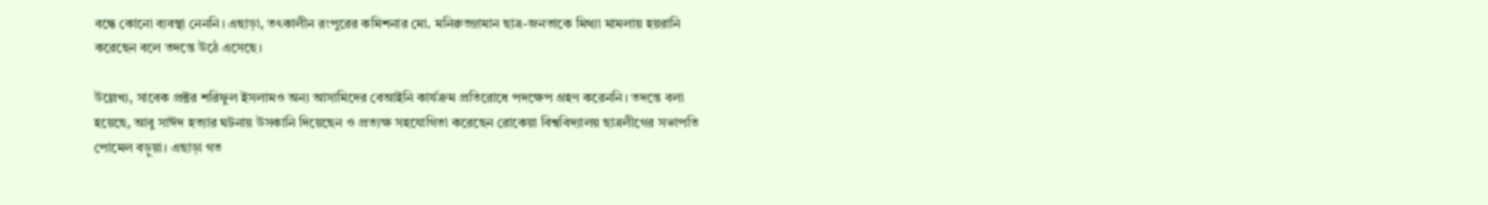বন্ধে কোনো ব্যবস্থা নেননি। এছাড়া, তৎকালীন রংপুরের কমিশনার মো. মনিরুজ্জামান ছাত্র-জনতাকে মিথ্যা মামলায় হয়রানি করেছেন বলে তদন্তে উঠে এসেছে।

উল্লেখ্য, সাবেক প্রক্টর শরিফুল ইসলামও অন্য আসামিদের বেআইনি কার্যক্রম প্রতিরোধে পদক্ষেপ গ্রহণ করেননি। তদন্তে বলা হয়েছে, আবু সাঈদ হত্যার ঘটনায় উসকানি দিয়েছেন ও প্রত্যক্ষ সহযোগিতা করেছেন রোকেয়া বিশ্ববিদ্যালয় ছাত্রলীগের সভাপতি পোমেল বড়ুয়া। এছাড়া গত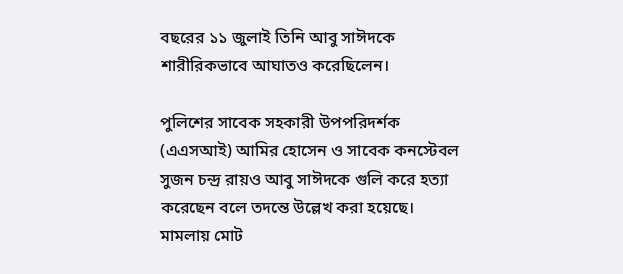বছরের ১১ জুলাই তিনি আবু সাঈদকে শারীরিকভাবে আঘাতও করেছিলেন।

পুলিশের সাবেক সহকারী উপপরিদর্শক (এএসআই) আমির হোসেন ও সাবেক কনস্টেবল সুজন চন্দ্র রায়ও আবু সাঈদকে গুলি করে হত্যা করেছেন বলে তদন্তে উল্লেখ করা হয়েছে। মামলায় মোট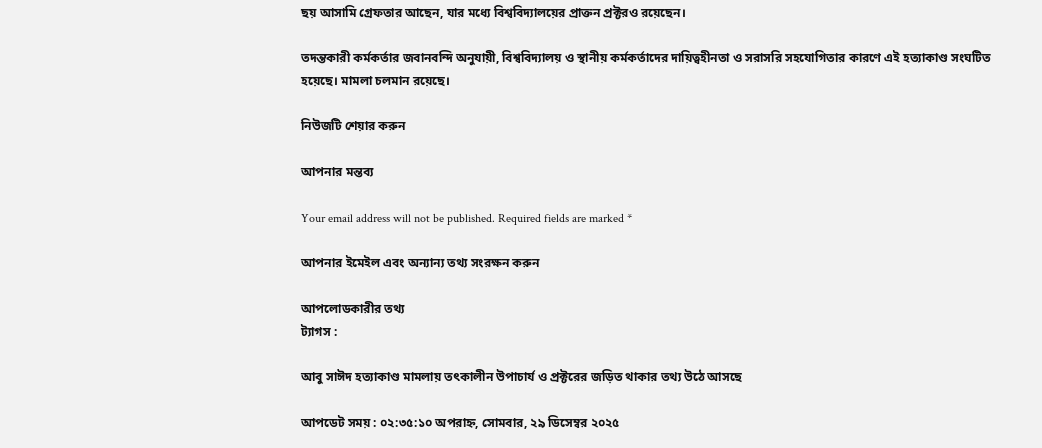ছয় আসামি গ্রেফতার আছেন, যার মধ্যে বিশ্ববিদ্যালয়ের প্রাক্তন প্রক্টরও রয়েছেন।

তদন্তকারী কর্মকর্তার জবানবন্দি অনুযায়ী, বিশ্ববিদ্যালয় ও স্থানীয় কর্মকর্তাদের দায়িত্বহীনতা ও সরাসরি সহযোগিতার কারণে এই হত্যাকাণ্ড সংঘটিত হয়েছে। মামলা চলমান রয়েছে।

নিউজটি শেয়ার করুন

আপনার মন্তব্য

Your email address will not be published. Required fields are marked *

আপনার ইমেইল এবং অন্যান্য তথ্য সংরক্ষন করুন

আপলোডকারীর তথ্য
ট্যাগস :

আবু সাঈদ হত্যাকাণ্ড মামলায় তৎকালীন উপাচার্য ও প্রক্টরের জড়িত থাকার তথ্য উঠে আসছে

আপডেট সময় : ০২:৩৫:১০ অপরাহ্ন, সোমবার, ২৯ ডিসেম্বর ২০২৫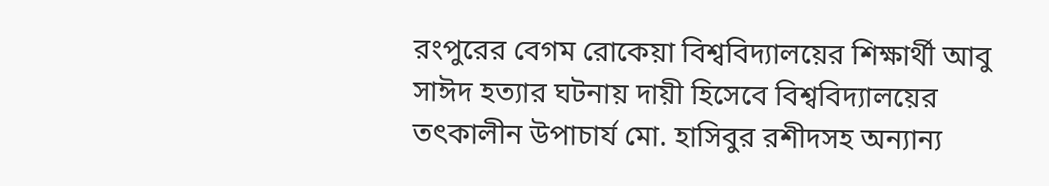রংপুরের বেগম রোকেয়া বিশ্ববিদ্যালয়ের শিক্ষার্থী আবু সাঈদ হত্যার ঘটনায় দায়ী হিসেবে বিশ্ববিদ্যালয়ের তৎকালীন উপাচার্য মো. হাসিবুর রশীদসহ অন্যান্য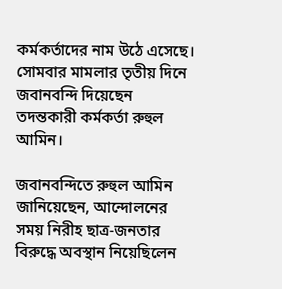কর্মকর্তাদের নাম উঠে এসেছে। সোমবার মামলার তৃতীয় দিনে জবানবন্দি দিয়েছেন তদন্তকারী কর্মকর্তা রুহুল আমিন।

জবানবন্দিতে রুহুল আমিন জানিয়েছেন, আন্দোলনের সময় নিরীহ ছাত্র-জনতার বিরুদ্ধে অবস্থান নিয়েছিলেন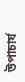উপাচার্য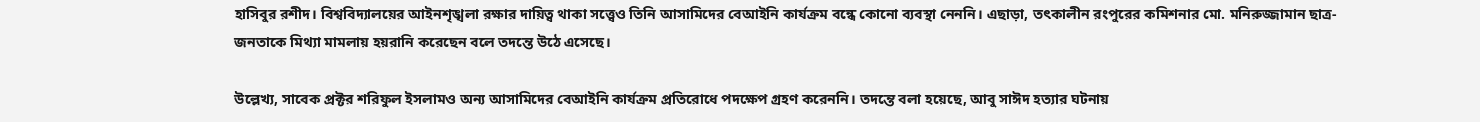হাসিবুর রশীদ। বিশ্ববিদ্যালয়ের আইনশৃঙ্খলা রক্ষার দায়িত্ব থাকা সত্ত্বেও তিনি আসামিদের বেআইনি কার্যক্রম বন্ধে কোনো ব্যবস্থা নেননি। এছাড়া, তৎকালীন রংপুরের কমিশনার মো. মনিরুজ্জামান ছাত্র-জনতাকে মিথ্যা মামলায় হয়রানি করেছেন বলে তদন্তে উঠে এসেছে।

উল্লেখ্য, সাবেক প্রক্টর শরিফুল ইসলামও অন্য আসামিদের বেআইনি কার্যক্রম প্রতিরোধে পদক্ষেপ গ্রহণ করেননি। তদন্তে বলা হয়েছে, আবু সাঈদ হত্যার ঘটনায়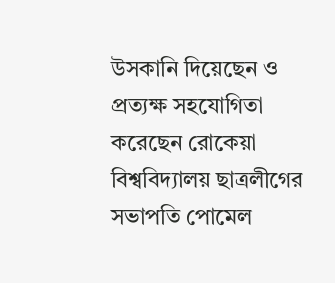উসকানি দিয়েছেন ও প্রত্যক্ষ সহযোগিতা করেছেন রোকেয়া বিশ্ববিদ্যালয় ছাত্রলীগের সভাপতি পোমেল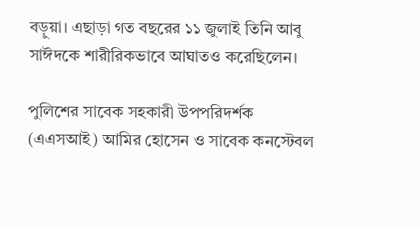বড়ুয়া। এছাড়া গত বছরের ১১ জুলাই তিনি আবু সাঈদকে শারীরিকভাবে আঘাতও করেছিলেন।

পুলিশের সাবেক সহকারী উপপরিদর্শক (এএসআই) আমির হোসেন ও সাবেক কনস্টেবল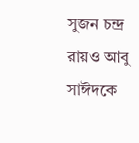সুজন চন্দ্র রায়ও আবু সাঈদকে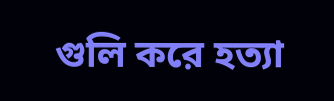গুলি করে হত্যা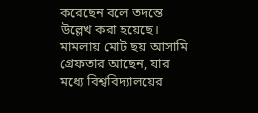করেছেন বলে তদন্তে উল্লেখ করা হয়েছে। মামলায় মোট ছয় আসামি গ্রেফতার আছেন, যার মধ্যে বিশ্ববিদ্যালয়ের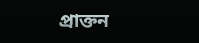প্রাক্তন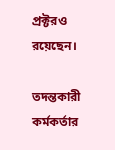প্রক্টরও রয়েছেন।

তদন্তকারী কর্মকর্তার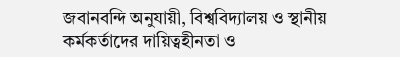জবানবন্দি অনুযায়ী, বিশ্ববিদ্যালয় ও স্থানীয় কর্মকর্তাদের দায়িত্বহীনতা ও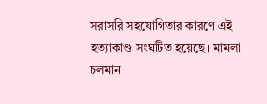সরাসরি সহযোগিতার কারণে এই হত্যাকাণ্ড সংঘটিত হয়েছে। মামলা চলমান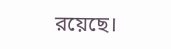রয়েছে।